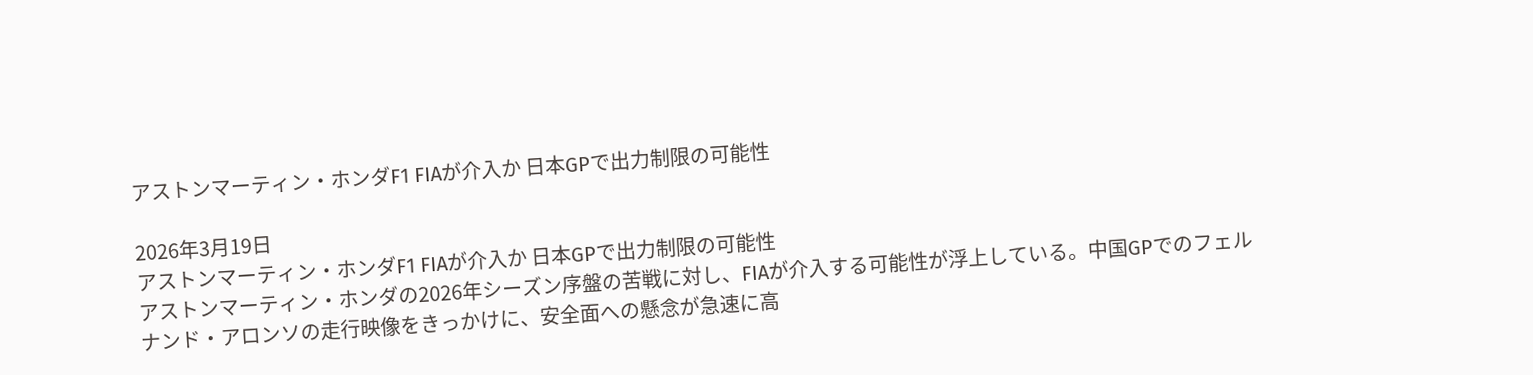アストンマーティン・ホンダF1 FIAが介入か 日本GPで出力制限の可能性

2026年3月19日
アストンマーティン・ホンダF1 FIAが介入か 日本GPで出力制限の可能性
アストンマーティン・ホンダの2026年シーズン序盤の苦戦に対し、FIAが介入する可能性が浮上している。中国GPでのフェルナンド・アロンソの走行映像をきっかけに、安全面への懸念が急速に高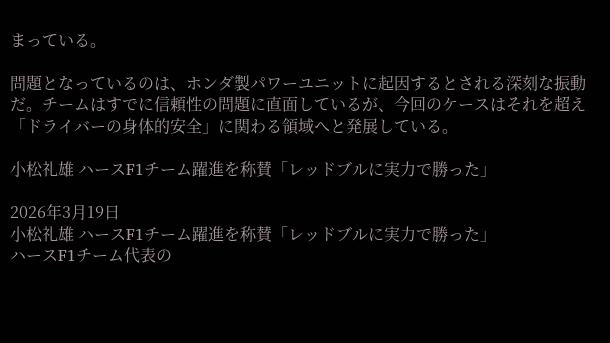まっている。

問題となっているのは、ホンダ製パワーユニットに起因するとされる深刻な振動だ。チームはすでに信頼性の問題に直面しているが、今回のケースはそれを超え「ドライバーの身体的安全」に関わる領域へと発展している。

小松礼雄 ハースF1チーム躍進を称賛「レッドブルに実力で勝った」

2026年3月19日
小松礼雄 ハースF1チーム躍進を称賛「レッドブルに実力で勝った」
ハースF1チーム代表の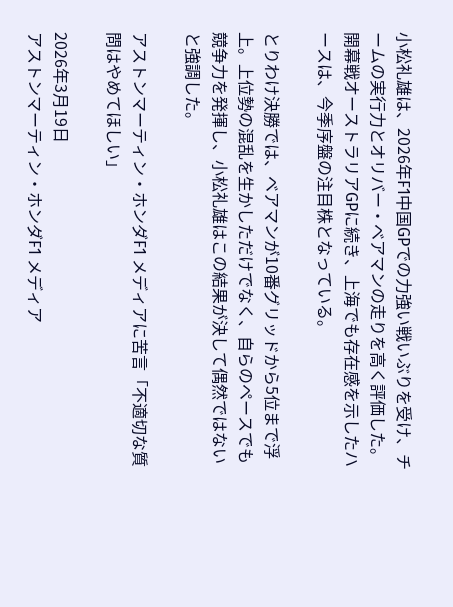小松礼雄は、2026年F1中国GPでの力強い戦いぶりを受け、チームの実行力とオリバー・ベアマンの走りを高く評価した。開幕戦オーストラリアGPに続き、上海でも存在感を示したハースは、今季序盤の注目株となっている。

とりわけ決勝では、ベアマンが10番グリッドから5位まで浮上。上位勢の混乱を生かしただけでなく、自らのペースでも競争力を発揮し、小松礼雄はこの結果が決して偶然ではないと強調した。

アストンマーティン・ホンダF1 メディアに苦言「不適切な質問はやめてほしい」

2026年3月19日
アストンマーティン・ホンダF1 メディア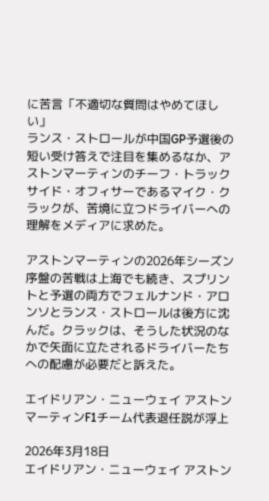に苦言「不適切な質問はやめてほしい」
ランス・ストロールが中国GP予選後の短い受け答えで注目を集めるなか、アストンマーティンのチーフ・トラックサイド・オフィサーであるマイク・クラックが、苦境に立つドライバーへの理解をメディアに求めた。

アストンマーティンの2026年シーズン序盤の苦戦は上海でも続き、スプリントと予選の両方でフェルナンド・アロンソとランス・ストロールは後方に沈んだ。クラックは、そうした状況のなかで矢面に立たされるドライバーたちへの配慮が必要だと訴えた。

エイドリアン・ニューウェイ アストンマーティンF1チーム代表退任説が浮上

2026年3月18日
エイドリアン・ニューウェイ アストン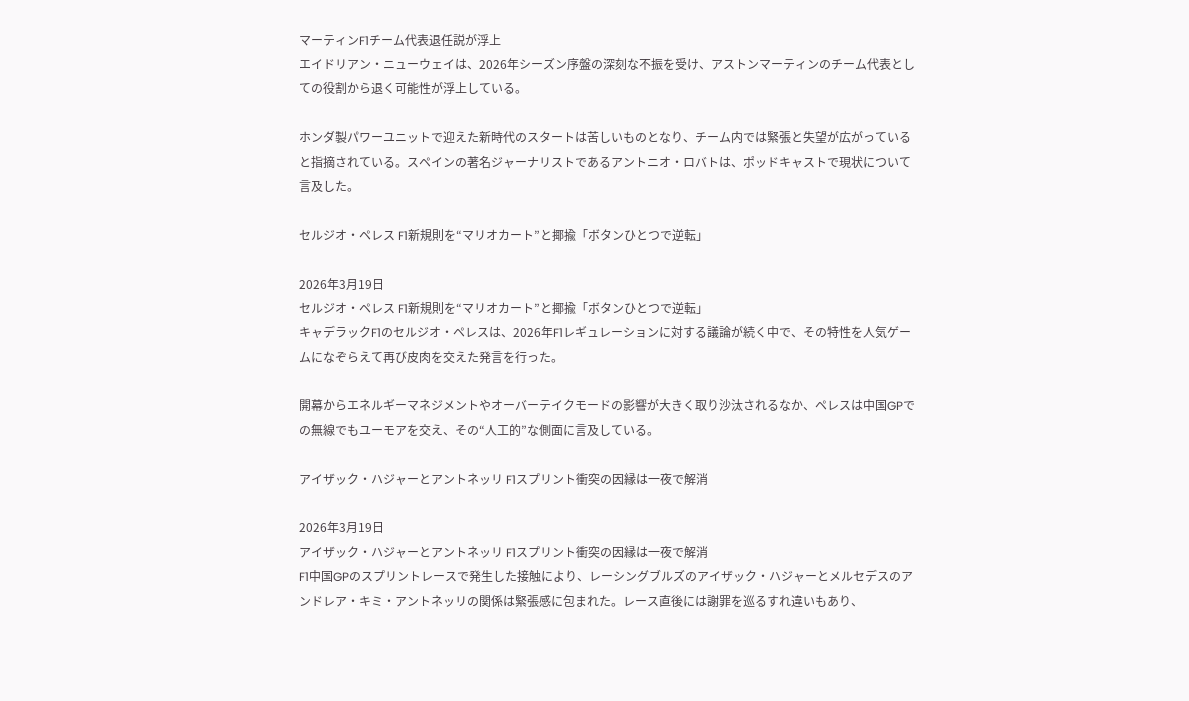マーティンF1チーム代表退任説が浮上
エイドリアン・ニューウェイは、2026年シーズン序盤の深刻な不振を受け、アストンマーティンのチーム代表としての役割から退く可能性が浮上している。

ホンダ製パワーユニットで迎えた新時代のスタートは苦しいものとなり、チーム内では緊張と失望が広がっていると指摘されている。スペインの著名ジャーナリストであるアントニオ・ロバトは、ポッドキャストで現状について言及した。

セルジオ・ペレス F1新規則を“マリオカート”と揶揄「ボタンひとつで逆転」

2026年3月19日
セルジオ・ペレス F1新規則を“マリオカート”と揶揄「ボタンひとつで逆転」
キャデラックF1のセルジオ・ペレスは、2026年F1レギュレーションに対する議論が続く中で、その特性を人気ゲームになぞらえて再び皮肉を交えた発言を行った。

開幕からエネルギーマネジメントやオーバーテイクモードの影響が大きく取り沙汰されるなか、ペレスは中国GPでの無線でもユーモアを交え、その“人工的”な側面に言及している。

アイザック・ハジャーとアントネッリ F1スプリント衝突の因縁は一夜で解消

2026年3月19日
アイザック・ハジャーとアントネッリ F1スプリント衝突の因縁は一夜で解消
F1中国GPのスプリントレースで発生した接触により、レーシングブルズのアイザック・ハジャーとメルセデスのアンドレア・キミ・アントネッリの関係は緊張感に包まれた。レース直後には謝罪を巡るすれ違いもあり、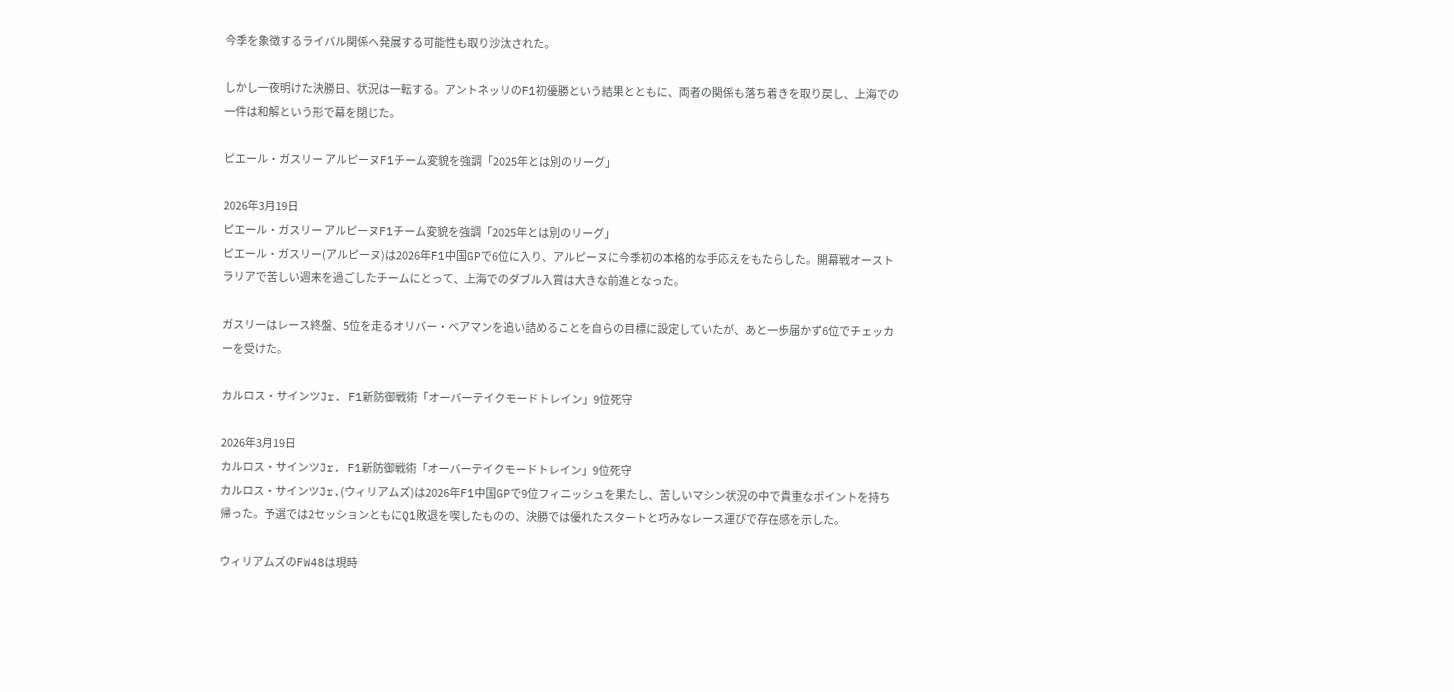今季を象徴するライバル関係へ発展する可能性も取り沙汰された。

しかし一夜明けた決勝日、状況は一転する。アントネッリのF1初優勝という結果とともに、両者の関係も落ち着きを取り戻し、上海での一件は和解という形で幕を閉じた。

ピエール・ガスリー アルピーヌF1チーム変貌を強調「2025年とは別のリーグ」

2026年3月19日
ピエール・ガスリー アルピーヌF1チーム変貌を強調「2025年とは別のリーグ」
ピエール・ガスリー(アルピーヌ)は2026年F1中国GPで6位に入り、アルピーヌに今季初の本格的な手応えをもたらした。開幕戦オーストラリアで苦しい週末を過ごしたチームにとって、上海でのダブル入賞は大きな前進となった。

ガスリーはレース終盤、5位を走るオリバー・ベアマンを追い詰めることを自らの目標に設定していたが、あと一歩届かず6位でチェッカーを受けた。

カルロス・サインツJr. F1新防御戦術「オーバーテイクモードトレイン」9位死守

2026年3月19日
カルロス・サインツJr. F1新防御戦術「オーバーテイクモードトレイン」9位死守
カルロス・サインツJr.(ウィリアムズ)は2026年F1中国GPで9位フィニッシュを果たし、苦しいマシン状況の中で貴重なポイントを持ち帰った。予選では2セッションともにQ1敗退を喫したものの、決勝では優れたスタートと巧みなレース運びで存在感を示した。

ウィリアムズのFW48は現時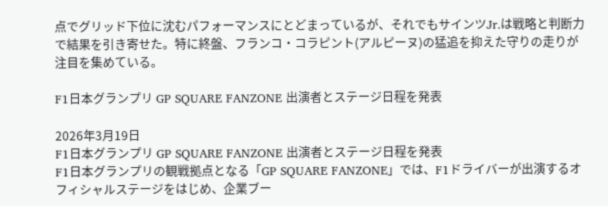点でグリッド下位に沈むパフォーマンスにとどまっているが、それでもサインツJr.は戦略と判断力で結果を引き寄せた。特に終盤、フランコ・コラピント(アルピーヌ)の猛追を抑えた守りの走りが注目を集めている。

F1日本グランプリ GP SQUARE FANZONE 出演者とステージ日程を発表

2026年3月19日
F1日本グランプリ GP SQUARE FANZONE 出演者とステージ日程を発表
F1日本グランプリの観戦拠点となる「GP SQUARE FANZONE」では、F1ドライバーが出演するオフィシャルステージをはじめ、企業ブー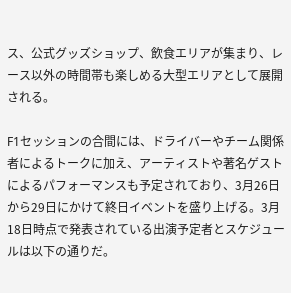ス、公式グッズショップ、飲食エリアが集まり、レース以外の時間帯も楽しめる大型エリアとして展開される。

F1セッションの合間には、ドライバーやチーム関係者によるトークに加え、アーティストや著名ゲストによるパフォーマンスも予定されており、3月26日から29日にかけて終日イベントを盛り上げる。3月18日時点で発表されている出演予定者とスケジュールは以下の通りだ。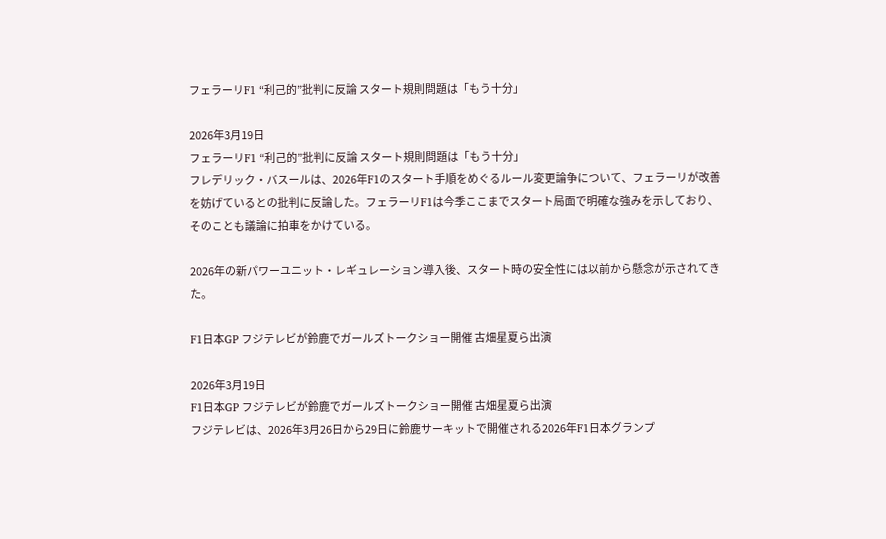フェラーリF1 “利己的”批判に反論 スタート規則問題は「もう十分」

2026年3月19日
フェラーリF1 “利己的”批判に反論 スタート規則問題は「もう十分」
フレデリック・バスールは、2026年F1のスタート手順をめぐるルール変更論争について、フェラーリが改善を妨げているとの批判に反論した。フェラーリF1は今季ここまでスタート局面で明確な強みを示しており、そのことも議論に拍車をかけている。

2026年の新パワーユニット・レギュレーション導入後、スタート時の安全性には以前から懸念が示されてきた。

F1日本GP フジテレビが鈴鹿でガールズトークショー開催 古畑星夏ら出演

2026年3月19日
F1日本GP フジテレビが鈴鹿でガールズトークショー開催 古畑星夏ら出演
フジテレビは、2026年3月26日から29日に鈴鹿サーキットで開催される2026年F1日本グランプ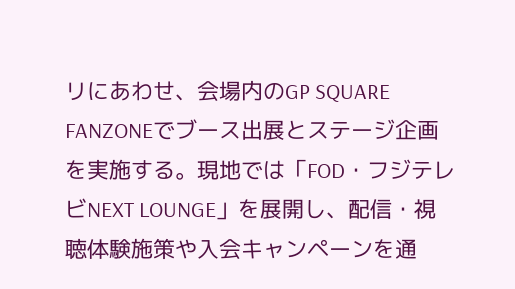リにあわせ、会場内のGP SQUARE FANZONEでブース出展とステージ企画を実施する。現地では「FOD・フジテレビNEXT LOUNGE」を展開し、配信・視聴体験施策や入会キャンペーンを通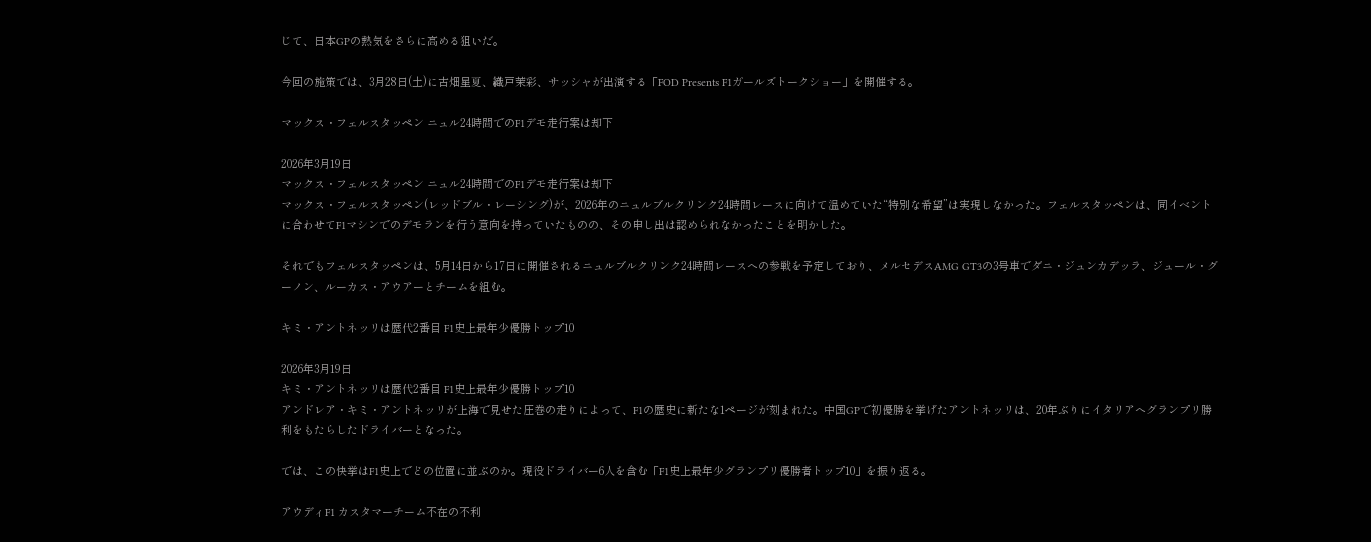じて、日本GPの熱気をさらに高める狙いだ。

今回の施策では、3月28日(土)に古畑星夏、織戸茉彩、サッシャが出演する「FOD Presents F1ガールズトークショー」を開催する。

マックス・フェルスタッペン ニュル24時間でのF1デモ走行案は却下

2026年3月19日
マックス・フェルスタッペン ニュル24時間でのF1デモ走行案は却下
マックス・フェルスタッペン(レッドブル・レーシング)が、2026年のニュルブルクリンク24時間レースに向けて温めていた“特別な希望”は実現しなかった。フェルスタッペンは、同イベントに合わせてF1マシンでのデモランを行う意向を持っていたものの、その申し出は認められなかったことを明かした。

それでもフェルスタッペンは、5月14日から17日に開催されるニュルブルクリンク24時間レースへの参戦を予定しており、メルセデスAMG GT3の3号車でダニ・ジュンカデッラ、ジュール・グーノン、ルーカス・アウアーとチームを組む。

キミ・アントネッリは歴代2番目 F1史上最年少優勝トップ10

2026年3月19日
キミ・アントネッリは歴代2番目 F1史上最年少優勝トップ10
アンドレア・キミ・アントネッリが上海で見せた圧巻の走りによって、F1の歴史に新たな1ページが刻まれた。中国GPで初優勝を挙げたアントネッリは、20年ぶりにイタリアへグランプリ勝利をもたらしたドライバーとなった。

では、この快挙はF1史上でどの位置に並ぶのか。現役ドライバー6人を含む「F1史上最年少グランプリ優勝者トップ10」を振り返る。

アウディF1 カスタマーチーム不在の不利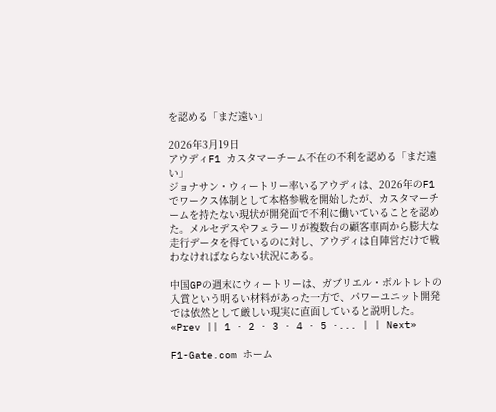を認める「まだ遠い」

2026年3月19日
アウディF1 カスタマーチーム不在の不利を認める「まだ遠い」
ジョナサン・ウィートリー率いるアウディは、2026年のF1でワークス体制として本格参戦を開始したが、カスタマーチームを持たない現状が開発面で不利に働いていることを認めた。メルセデスやフェラーリが複数台の顧客車両から膨大な走行データを得ているのに対し、アウディは自陣営だけで戦わなければならない状況にある。

中国GPの週末にウィートリーは、ガブリエル・ボルトレトの入賞という明るい材料があった一方で、パワーユニット開発では依然として厳しい現実に直面していると説明した。
«Prev || 1 · 2 · 3 · 4 · 5 ·... | | Next»

F1-Gate.com ホーム